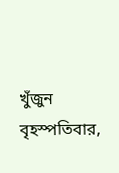খুঁজুন
বৃহস্পতিবার,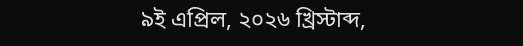৯ই এপ্রিল, ২০২৬ খ্রিস্টাব্দ,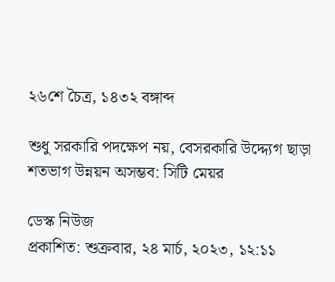২৬শে চৈত্র, ১৪৩২ বঙ্গাব্দ

শুধু সরকারি পদক্ষেপ নয়, বেসরকারি উদ্দ্যেগ ছাড়া শতভাগ উন্নয়ন অসম্ভব: সিটি মেয়র

ডেস্ক নিউজ
প্রকাশিত: শুক্রবার, ২৪ মার্চ, ২০২৩, ১২:১১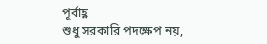পূর্বাহ্ণ
শুধু সরকারি পদক্ষেপ নয়,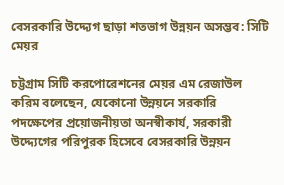বেসরকারি উদ্দ্যেগ ছাড়া শতভাগ উন্নয়ন অসম্ভব: সিটি মেয়র

চট্টগ্রাম সিটি করপোরেশনের মেয়র এম রেজাউল করিম বলেছেন, যেকোনো উন্নয়নে সরকারি পদক্ষেপের প্রয়োজনীয়তা অনস্বীকার্য, সরকারী উদ্দ্যেগের পরিপুরক হিসেবে বেসরকারি উন্নয়ন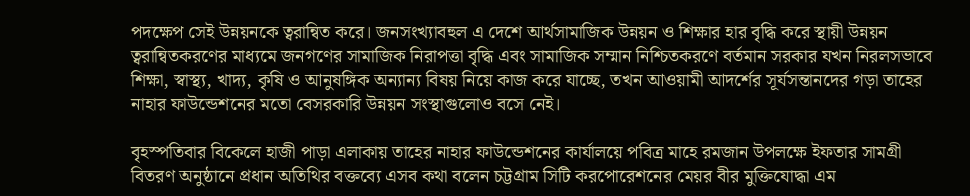পদক্ষেপ সেই উন্নয়নকে ত্বরান্বিত করে। জনসংখ্যাবহুল এ দেশে আর্থসামাজিক উন্নয়ন ও শিক্ষার হার বৃদ্ধি করে স্থায়ী উন্নয়ন ত্বরান্বিতকরণের মাধ্যমে জনগণের সামাজিক নিরাপত্তা বৃদ্ধি এবং সামাজিক সম্মান নিশ্চিতকরণে বর্তমান সরকার যখন নিরলসভাবে শিক্ষা, স্বাস্থ্য, খাদ্য, কৃষি ও আনুষঙ্গিক অন্যান্য বিষয় নিয়ে কাজ করে যাচ্ছে, তখন আওয়ামী আদর্শের সূর্যসন্তানদের গড়া তাহের নাহার ফাউন্ডেশনের মতো বেসরকারি উন্নয়ন সংস্থাগুলোও বসে নেই।

বৃহস্পতিবার বিকেলে হাজী পাড়া এলাকায় তাহের নাহার ফাউন্ডেশনের কার্যালয়ে পবিত্র মাহে রমজান উপলক্ষে ইফতার সামগ্রী বিতরণ অনুষ্ঠানে প্রধান অতিথির বক্তব্যে এসব কথা বলেন চট্টগ্রাম সিটি করপোরেশনের মেয়র বীর মুক্তিযোদ্ধা এম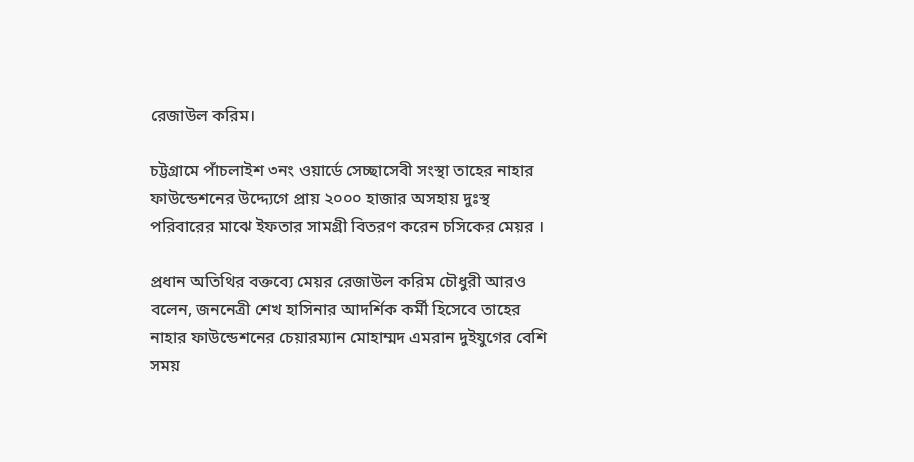রেজাউল করিম।

চট্টগ্রামে পাঁচলাইশ ৩নং ওয়ার্ডে সেচ্ছাসেবী সংস্থা তাহের নাহার ফাউন্ডেশনের উদ্দ্যেগে প্রায় ২০০০ হাজার অসহায় দুঃস্থ পরিবারের মাঝে ইফতার সামগ্রী বিতরণ করেন চসিকের মেয়র ।

প্রধান অতিথির বক্তব্যে মেয়র রেজাউল করিম চৌধুরী আরও বলেন, জননেত্রী শেখ হাসিনার আদর্শিক কর্মী হিসেবে তাহের নাহার ফাউন্ডেশনের চেয়ারম্যান মোহাম্মদ এমরান দুইযুগের বেশি সময়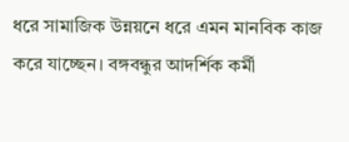ধরে সামাজিক উন্নয়নে ধরে এমন মানবিক কাজ করে যাচ্ছেন। বঙ্গবন্ধুর আদর্শিক কর্মী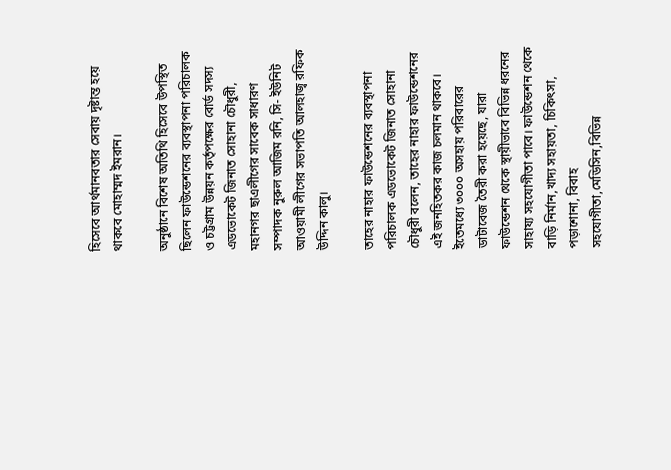হিসেবে আর্থমানবতার সেবায় দৃষ্টান্ত হয়ে থাকবে মোহাম্মদ ইমরান।

অনুষ্ঠানে বিশেষ অতিথি হিসেবে উপস্থিত ছিলেন ফাউন্ডেশনের ব্যবস্থাপনা পরিচালক ও চট্টগ্রাম উন্নয়ন কর্তৃপক্ষের বোর্ড সদস্য এডভোকেট জিনাত সোহানা চৌধুরী, মহানগর ছাএলীগের সাবেক সাধারণ সম্পাদক নুরুল আজিম রনি, সি- ইউনিট আওয়ামী লীগের সভাপতি আলহাজ্ব রফিক উদ্দিন কালু।

তাহের নাহার ফাউন্ডেশনের ব্যবস্থাপনা পরিচালক এডভোকেট জিনাত সোহানা চৌধুরী বলেন, তাহের নাহার ফাউন্ডেশনের এই জনহিতকর কাজ চলমান থাকবে। ইতেমধ্যে ৩০০০ অসহায় পরিবারের ডাটাবেজ তৈরী করা হয়েছে, যারা ফাউন্ডেশন থেকে স্থায়ীভাবে বিভিন্ন ধরনের সাহায্য সহযোগীতা পাবে। ফাউন্ডেশন থেকে বাড়ি নির্মান,খাদ্য সহায়তা, চিকিৎসা, পড়াশোনা, বিবাহ সহযোগীতা,মেডিসিন,বিভিন্ন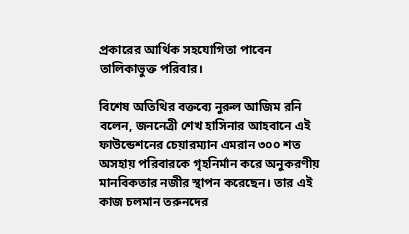প্রকারের আর্থিক সহযোগিতা পাবেন তালিকাভুক্ত পরিবার।

বিশেষ অতিথির বক্তব্যে নুরুল আজিম রনি বলেন, জননেত্রী শেখ হাসিনার আহবানে এই ফাউন্ডেশনের চেয়ারম্যান এমরান ৩০০ শত অসহায় পরিবারকে গৃহনির্মান করে অনুকরণীয় মানবিকতার নজীর স্থাপন করেছেন। তার এই কাজ চলমান তরুনদের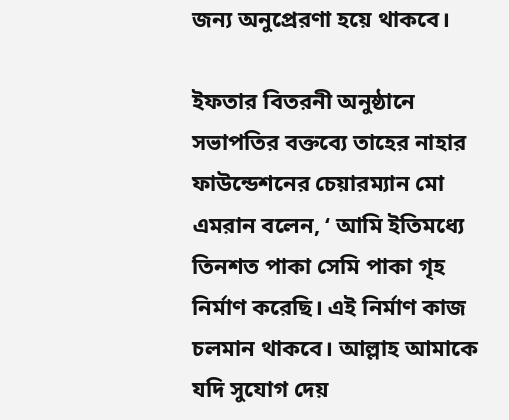জন্য অনুপ্রেরণা হয়ে থাকবে।

ইফতার বিতরনী অনুষ্ঠানে সভাপতির বক্তব্যে তাহের নাহার ফাউন্ডেশনের চেয়ারম্যান মো এমরান বলেন, ‘ আমি ইতিমধ্যে তিনশত পাকা সেমি পাকা গৃহ নির্মাণ করেছি। এই নির্মাণ কাজ চলমান থাকবে। আল্লাহ আমাকে যদি সুযোগ দেয়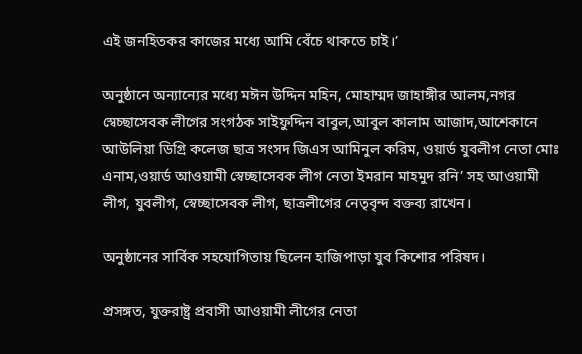এই জনহিতকর কাজের মধ্যে আমি বেঁচে থাকতে চাই।’

অনুষ্ঠানে অন্যান্যের মধ্যে মঈন উদ্দিন মহিন, মোহাম্মদ জাহাঙ্গীর আলম,নগর স্বেচ্ছাসেবক লীগের সংগঠক সাইফুদ্দিন বাবুল,আবুল কালাম আজাদ,আশেকানে আউলিয়া ডিগ্রি কলেজ ছাত্র সংসদ জিএস আমিনুল করিম, ওয়ার্ড যুবলীগ নেতা মোঃ এনাম,ওয়ার্ড আওয়ামী স্বেচ্ছাসেবক লীগ নেতা ইমরান মাহমুদ রনি’ সহ আওয়ামী লীগ, যুবলীগ, স্বেচ্ছাসেবক লীগ, ছাত্রলীগের নেতৃবৃন্দ বক্তব্য রাখেন।

অনুষ্ঠানের সার্বিক সহযোগিতায় ছিলেন হাজিপাড়া যুব কিশোর পরিষদ।

প্রসঙ্গত, যুক্তরাষ্ট্র প্রবাসী আওয়ামী লীগের নেতা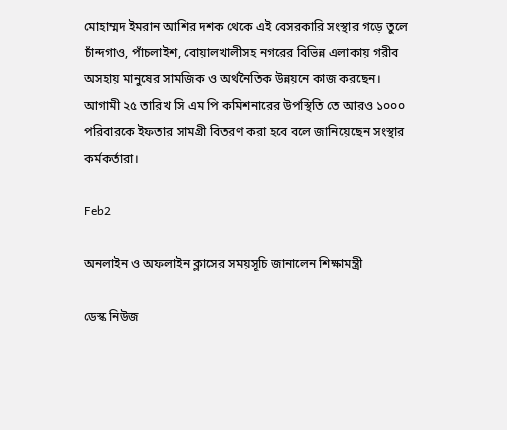মোহাম্মদ ইমরান আশির দশক থেকে এই বেসরকারি সংস্থার গড়ে তুলে চাঁন্দগাও, পাঁচলাইশ, বোয়ালখালীসহ নগরের বিভিন্ন এলাকায় গরীব অসহায় মানুষের সামজিক ও অর্থনৈতিক উন্নয়নে কাজ করছেন। আগামী ২৫ তারিখ সি এম পি কমিশনারের উপস্থিতি তে আরও ১০০০ পরিবারকে ইফতার সামগ্রী বিতরণ করা হবে বলে জানিয়েছেন সংস্থার কর্মকর্তারা।

Feb2

অনলাইন ও অফলাইন ক্লাসের সময়সূচি জানালেন শিক্ষামন্ত্রী

ডেস্ক নিউজ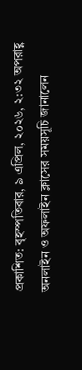প্রকাশিত: বৃহস্পতিবার, ৯ এপ্রিল, ২০২৬, ২:৩২ অপরাহ্ণ
অনলাইন ও অফলাইন ক্লাসের সময়সূচি জানালেন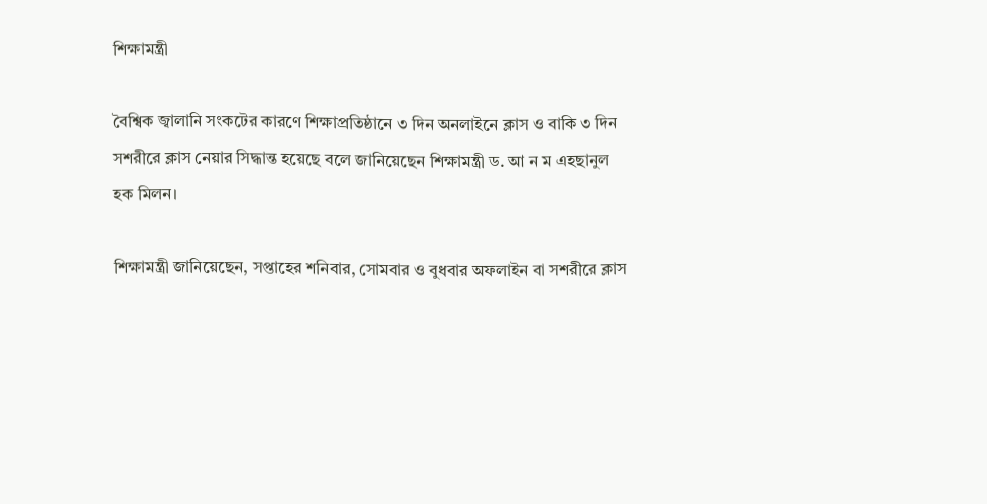শিক্ষামন্ত্রী

বৈশ্বিক জ্বালানি সংকটের কারণে শিক্ষাপ্রতিষ্ঠানে ৩ দিন অনলাইনে ক্লাস ও বাকি ৩ দিন সশরীরে ক্লাস নেয়ার সিদ্ধান্ত হয়েছে বলে জানিয়েছেন শিক্ষামন্ত্রী ড. আ ন ম এহছানুল হক মিলন।

শিক্ষামন্ত্রী জানিয়েছেন, সপ্তাহের শনিবার, সোমবার ও বুধবার অফলাইন বা সশরীরে ক্লাস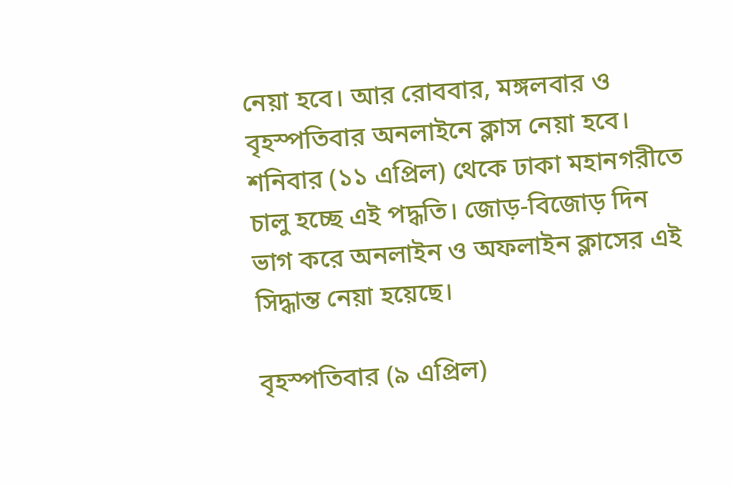নেয়া হবে। আর রোববার, মঙ্গলবার ও বৃহস্পতিবার অনলাইনে ক্লাস নেয়া হবে। শনিবার (১১ এপ্রিল) থেকে ঢাকা মহানগরীতে চালু হচ্ছে এই পদ্ধতি। জোড়-বিজোড় দিন ভাগ করে অনলাইন ও অফলাইন ক্লাসের এই সিদ্ধান্ত নেয়া হয়েছে।

বৃহস্পতিবার (৯ এপ্রিল)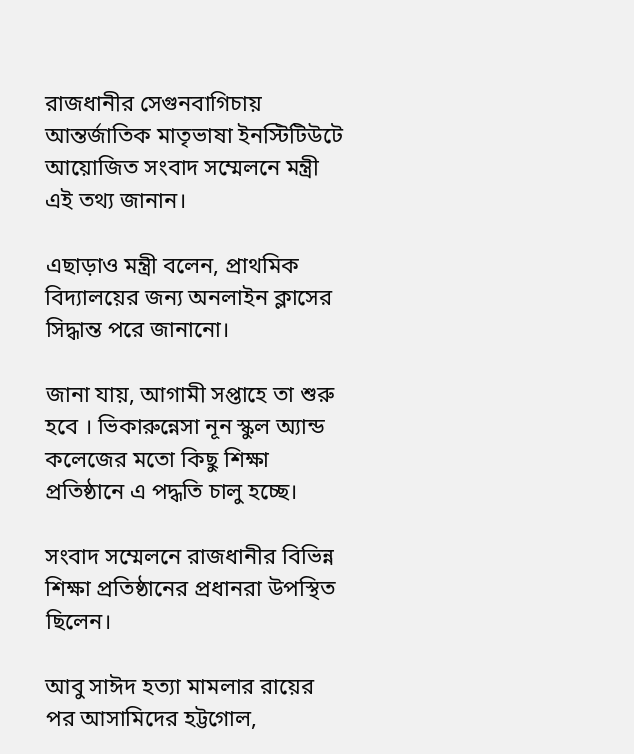রাজধানীর সেগুনবাগিচায় আন্তর্জাতিক মাতৃভাষা ইনস্টিটিউটে আয়োজিত সংবাদ সম্মেলনে মন্ত্রী এই তথ্য জানান।

এছাড়াও মন্ত্রী বলেন, প্রাথমিক বিদ্যালয়ের জন্য অনলাইন ক্লাসের সিদ্ধান্ত পরে জানানো।

জানা যায়, আগামী সপ্তাহে তা শুরু হবে । ভিকারুন্নেসা নূন স্কুল অ্যান্ড কলেজের মতো কিছু শিক্ষা প্রতিষ্ঠানে এ পদ্ধতি চালু হচ্ছে।

সংবাদ সম্মেলনে রাজধানীর বিভিন্ন শিক্ষা প্রতিষ্ঠানের প্রধানরা উপস্থিত ছিলেন।

আবু সাঈদ হত্যা মামলার রায়ের পর আসামিদের হট্টগোল,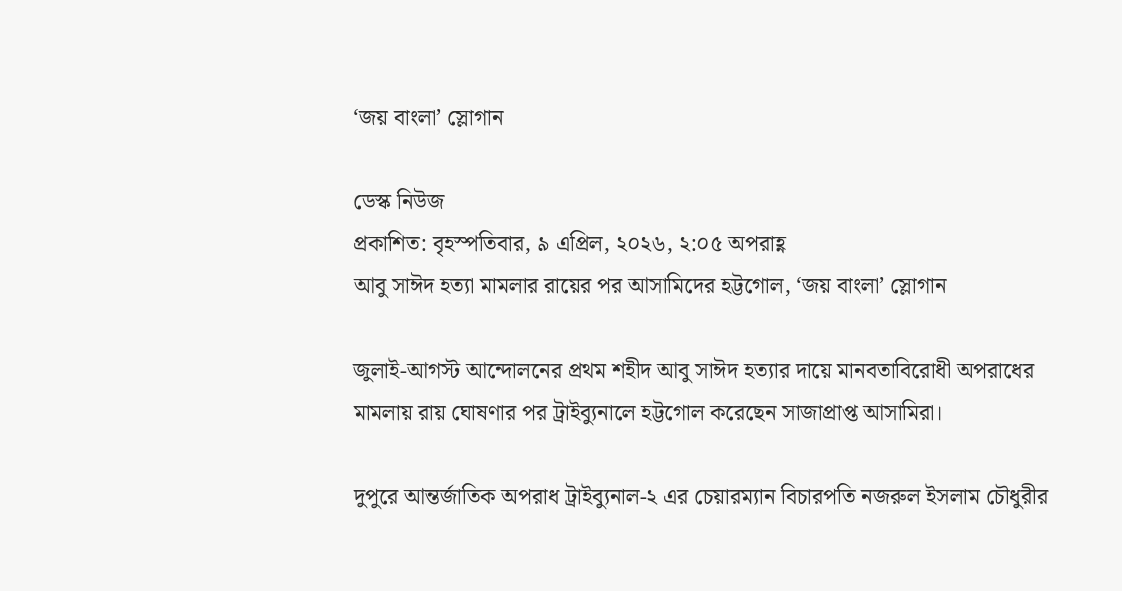‘জয় বাংলা’ স্লোগান

ডেস্ক নিউজ
প্রকাশিত: বৃহস্পতিবার, ৯ এপ্রিল, ২০২৬, ২:০৫ অপরাহ্ণ
আবু সাঈদ হত্যা মামলার রায়ের পর আসামিদের হট্টগোল, ‘জয় বাংলা’ স্লোগান

জুলাই-আগস্ট আন্দোলনের প্রথম শহীদ আবু সাঈদ হত্যার দায়ে মানবতাবিরোধী অপরাধের মামলায় রায় ঘোষণার পর ট্রাইব্যুনালে হট্টগোল করেছেন সাজাপ্রাপ্ত আসামিরা।

দুপুরে আন্তর্জাতিক অপরাধ ট্রাইব্যুনাল-২ এর চেয়ারম্যান বিচারপতি নজরুল ইসলাম চৌধুরীর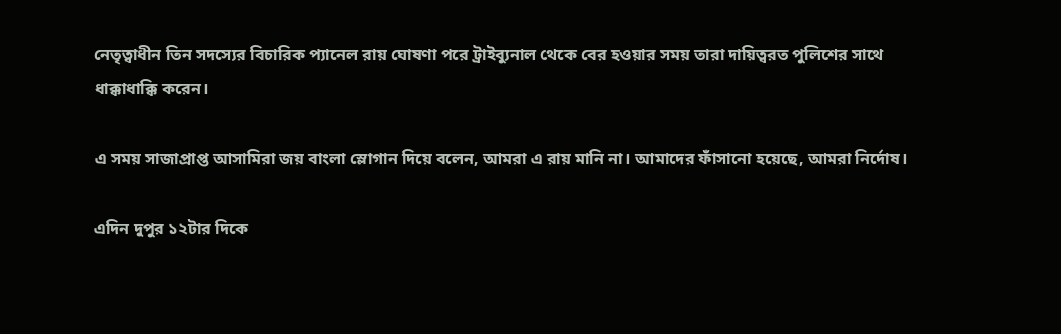নেতৃত্বাধীন তিন সদস্যের বিচারিক প্যানেল রায় ঘোষণা পরে ট্রাইব্যুনাল থেকে বের হওয়ার সময় তারা দায়িত্বরত পুলিশের সাথে ধাক্কাধাক্কি করেন।

এ সময় সাজাপ্রাপ্ত আসামিরা জয় বাংলা স্লোগান দিয়ে বলেন, আমরা এ রায় মানি না। আমাদের ফাঁসানো হয়েছে, আমরা নির্দোষ।

এদিন দুপুর ১২টার দিকে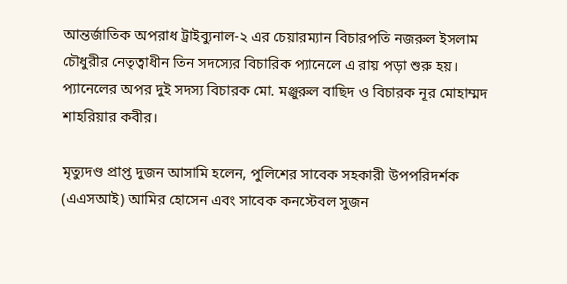আন্তর্জাতিক অপরাধ ট্রাইব্যুনাল-২ এর চেয়ারম্যান বিচারপতি নজরুল ইসলাম চৌধুরীর নেতৃত্বাধীন তিন সদস্যের বিচারিক প্যানেলে এ রায় পড়া শুরু হয়। প্যানেলের অপর দুই সদস্য বিচারক মো. মঞ্জুরুল বাছিদ ও বিচারক নূর মোহাম্মদ শাহরিয়ার কবীর।

মৃত্যুদণ্ড প্রাপ্ত দুজন আসামি হলেন, পুলিশের সাবেক সহকারী উপপরিদর্শক (এএসআই) আমির হোসেন এবং সাবেক কনস্টেবল সুজন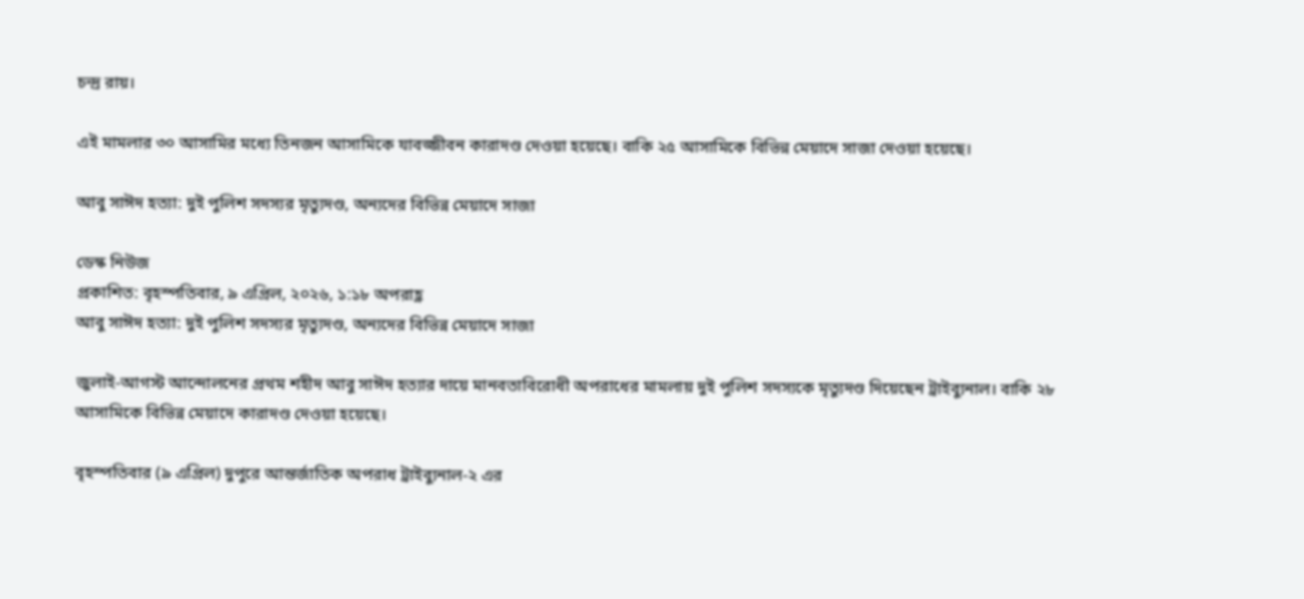চন্দ্র রায়।

এই মামলার ৩০ আসামির মধ্যে তিনজন আসামিকে যাবজ্জীবন কারাদণ্ড দেওয়া হয়েছে। বাকি ২৫ আসামিকে বিভিন্ন মেয়াদে সাজা দেওয়া হয়েছে।

আবু সাঈদ হত্যা: দুই পুলিশ সদস্যর মৃত্যুদণ্ড, অন্যদের বিভিন্ন মেয়াদে সাজা

ডেস্ক নিউজ
প্রকাশিত: বৃহস্পতিবার, ৯ এপ্রিল, ২০২৬, ১:১৮ অপরাহ্ণ
আবু সাঈদ হত্যা: দুই পুলিশ সদস্যর মৃত্যুদণ্ড, অন্যদের বিভিন্ন মেয়াদে সাজা

জুলাই-আগস্ট আন্দোলনের প্রথম শহীদ আবু সাঈদ হত্যার দায়ে মানবতাবিরোধী অপরাধের মামলায় দুই পুলিশ সদস্যকে মৃত্যুদণ্ড দিয়েছেন ট্রাইব্যুনাল। বাকি ২৮ আসামিকে বিভিন্ন মেয়াদে কারাদণ্ড দেওয়া হয়েছে।

বৃহস্পতিবার (৯ এপ্রিল) দুপুরে আন্তর্জাতিক অপরাধ ট্রাইব্যুনাল-২ এর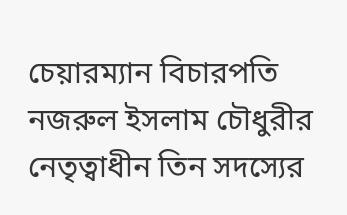চেয়ারম্যান বিচারপতি নজরুল ইসলাম চৌধুরীর নেতৃত্বাধীন তিন সদস্যের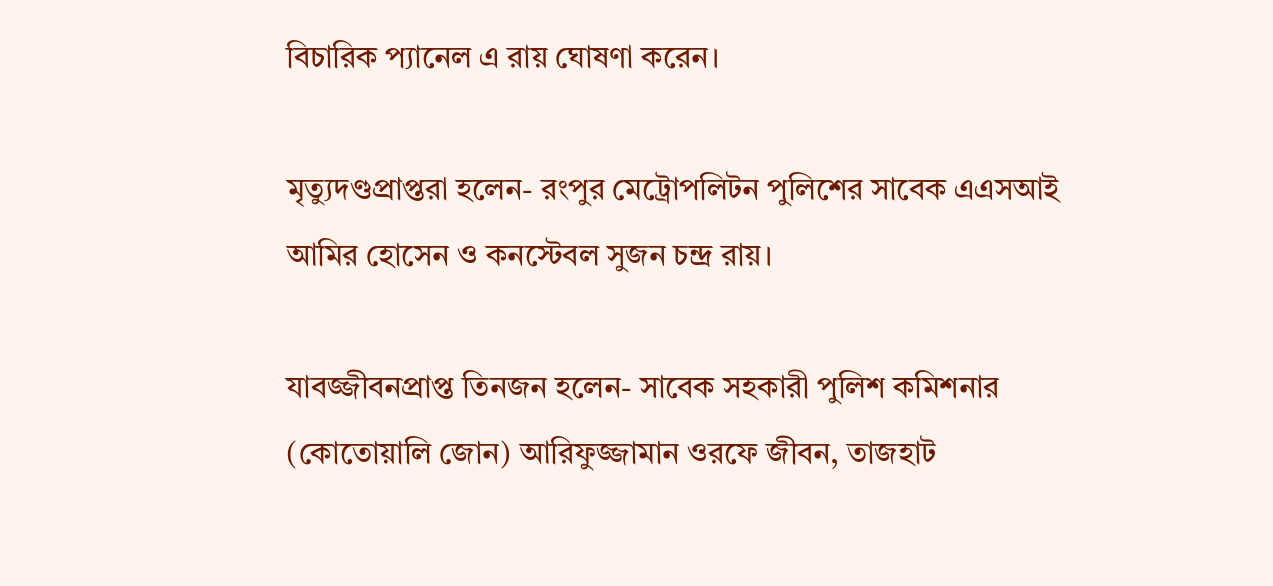বিচারিক প্যানেল এ রায় ঘোষণা করেন।

মৃত্যুদণ্ডপ্রাপ্তরা হলেন- রংপুর মেট্রোপলিটন পুলিশের সাবেক এএসআই আমির হোসেন ও কনস্টেবল সুজন চন্দ্র রায়।

যাবজ্জীবনপ্রাপ্ত তিনজন হলেন- সাবেক সহকারী পুলিশ কমিশনার (কোতোয়ালি জোন) আরিফুজ্জামান ওরফে জীবন, তাজহাট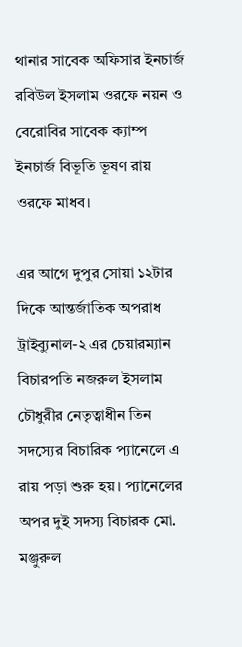থানার সাবেক অফিসার ইনচার্জ রবিউল ইসলাম ওরফে নয়ন ও বেরোবির সাবেক ক্যাম্প ইনচার্জ বিভূতি ভূষণ রায় ওরফে মাধব।

এর আগে দুপুর সোয়া ১২টার দিকে আন্তর্জাতিক অপরাধ ট্রাইব্যুনাল-২ এর চেয়ারম্যান বিচারপতি নজরুল ইসলাম চৌধুরীর নেতৃত্বাধীন তিন সদস্যের বিচারিক প্যানেলে এ রায় পড়া শুরু হয়। প্যানেলের অপর দুই সদস্য বিচারক মো. মঞ্জুরুল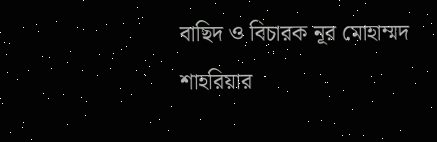বাছিদ ও বিচারক নূর মোহাম্মদ শাহরিয়ার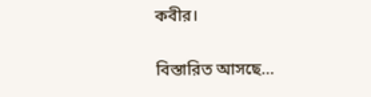কবীর।

বিস্তারিত আসছে…